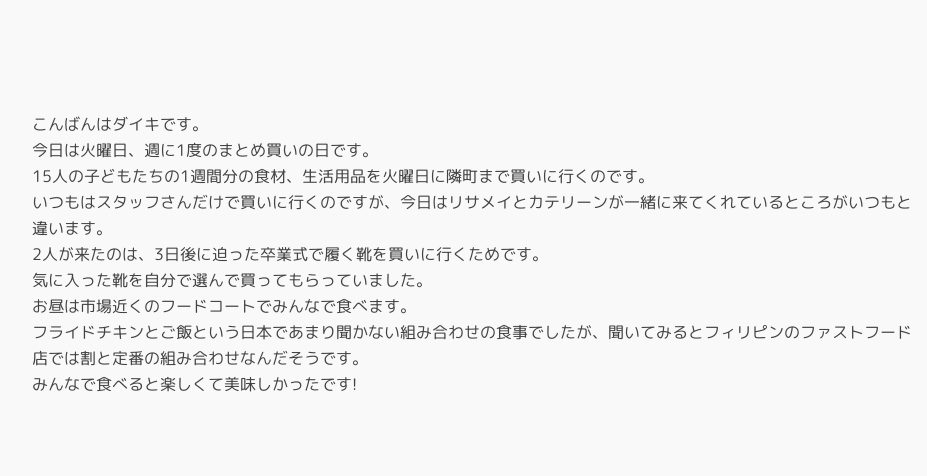こんばんはダイキです。
今日は火曜日、週に1度のまとめ買いの日です。
15人の子どもたちの1週間分の食材、生活用品を火曜日に隣町まで買いに行くのです。
いつもはスタッフさんだけで買いに行くのですが、今日はリサメイとカテリーンが一緒に来てくれているところがいつもと違います。
2人が来たのは、3日後に迫った卒業式で履く靴を買いに行くためです。
気に入った靴を自分で選んで買ってもらっていました。
お昼は市場近くのフードコートでみんなで食べます。
フライドチキンとご飯という日本であまり聞かない組み合わせの食事でしたが、聞いてみるとフィリピンのファストフード店では割と定番の組み合わせなんだそうです。
みんなで食べると楽しくて美味しかったです!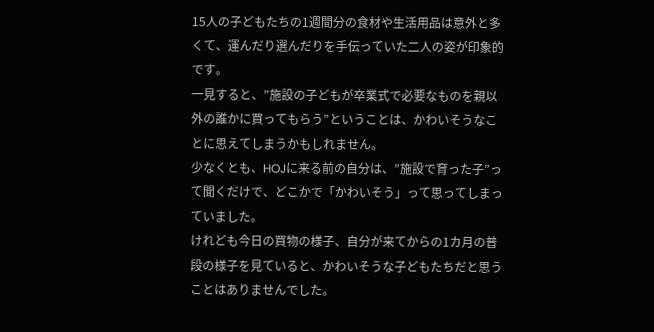15人の子どもたちの1週間分の食材や生活用品は意外と多くて、運んだり選んだりを手伝っていた二人の姿が印象的です。
一見すると、”施設の子どもが卒業式で必要なものを親以外の誰かに買ってもらう”ということは、かわいそうなことに思えてしまうかもしれません。
少なくとも、HOJに来る前の自分は、”施設で育った子”って聞くだけで、どこかで「かわいそう」って思ってしまっていました。
けれども今日の買物の様子、自分が来てからの1カ月の普段の様子を見ていると、かわいそうな子どもたちだと思うことはありませんでした。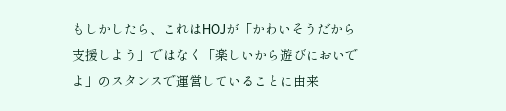もしかしたら、これはHOJが「かわいそうだから支援しよう」ではなく「楽しいから遊びにおいでよ」のスタンスで運営していることに由来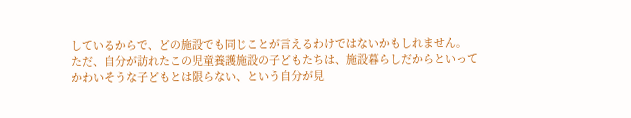しているからで、どの施設でも同じことが言えるわけではないかもしれません。
ただ、自分が訪れたこの児童養護施設の子どもたちは、施設暮らしだからといってかわいそうな子どもとは限らない、という自分が見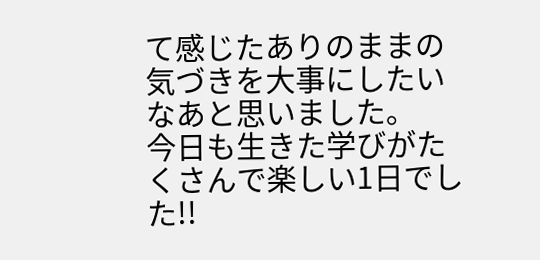て感じたありのままの気づきを大事にしたいなあと思いました。
今日も生きた学びがたくさんで楽しい1日でした!!